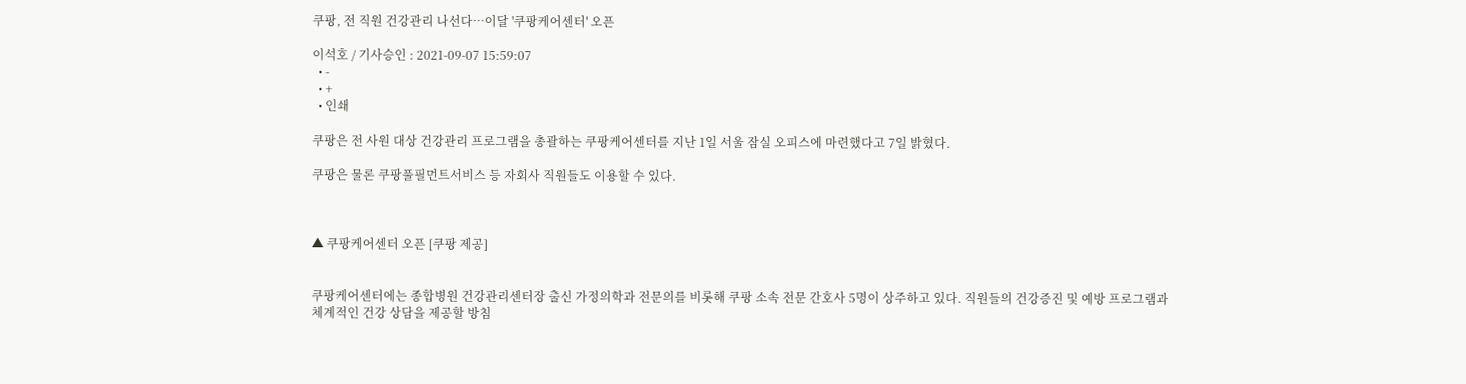쿠팡, 전 직원 건강관리 나선다…이달 '쿠팡케어센터' 오픈

이석호 / 기사승인 : 2021-09-07 15:59:07
  • -
  • +
  • 인쇄

쿠팡은 전 사원 대상 건강관리 프로그램을 총괄하는 쿠팡케어센터를 지난 1일 서울 잠실 오피스에 마련했다고 7일 밝혔다.

쿠팡은 물론 쿠팡풀필먼트서비스 등 자회사 직원들도 이용할 수 있다.



▲ 쿠팡케어센터 오픈 [쿠팡 제공]


쿠팡케어센터에는 종합병원 건강관리센터장 출신 가정의학과 전문의를 비롯해 쿠팡 소속 전문 간호사 5명이 상주하고 있다. 직원들의 건강증진 및 예방 프로그램과 체계적인 건강 상담을 제공할 방침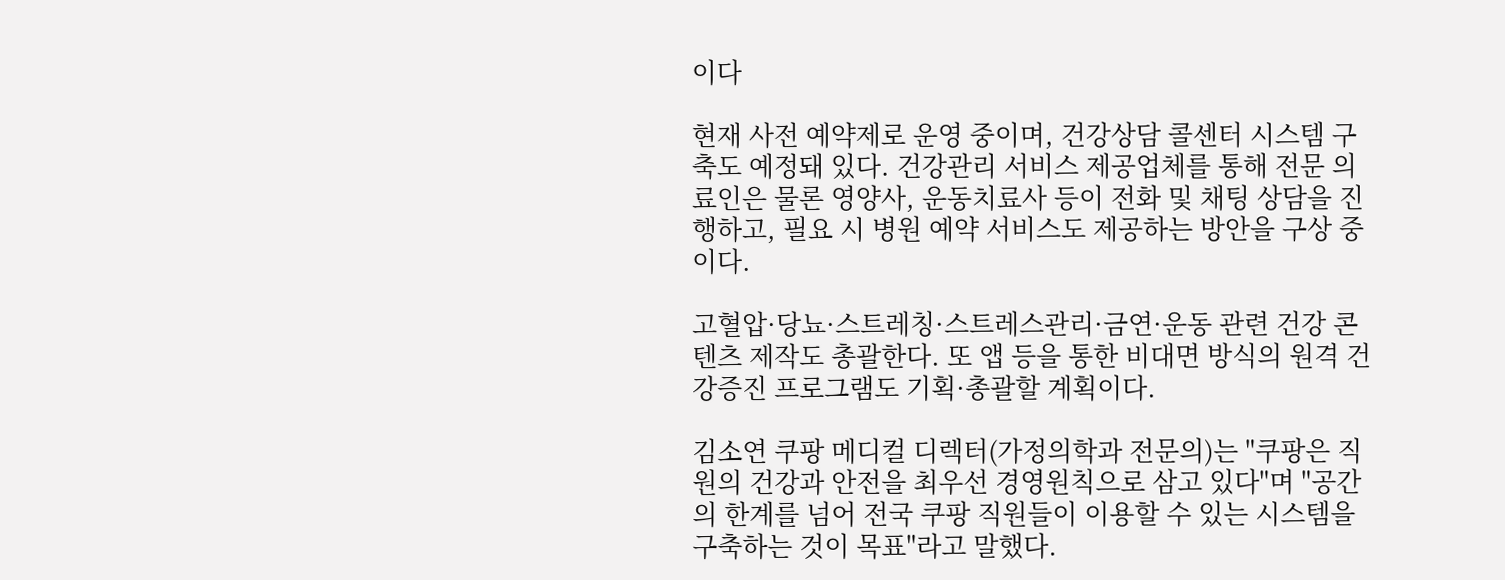이다

현재 사전 예약제로 운영 중이며, 건강상담 콜센터 시스템 구축도 예정돼 있다. 건강관리 서비스 제공업체를 통해 전문 의료인은 물론 영양사, 운동치료사 등이 전화 및 채팅 상담을 진행하고, 필요 시 병원 예약 서비스도 제공하는 방안을 구상 중이다.

고혈압·당뇨·스트레칭·스트레스관리·금연·운동 관련 건강 콘텐츠 제작도 총괄한다. 또 앱 등을 통한 비대면 방식의 원격 건강증진 프로그램도 기획·총괄할 계획이다.

김소연 쿠팡 메디컬 디렉터(가정의학과 전문의)는 "쿠팡은 직원의 건강과 안전을 최우선 경영원칙으로 삼고 있다"며 "공간의 한계를 넘어 전국 쿠팡 직원들이 이용할 수 있는 시스템을 구축하는 것이 목표"라고 말했다.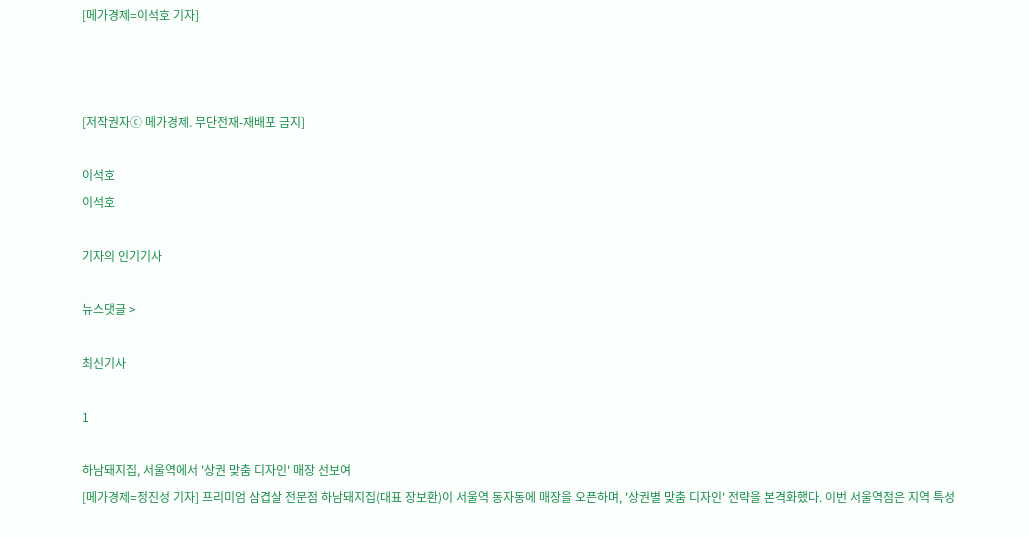[메가경제=이석호 기자]



[저작권자ⓒ 메가경제. 무단전재-재배포 금지]

이석호
이석호

기자의 인기기사

뉴스댓글 >

최신기사

1

하남돼지집, 서울역에서 '상권 맞춤 디자인' 매장 선보여
[메가경제=정진성 기자] 프리미엄 삼겹살 전문점 하남돼지집(대표 장보환)이 서울역 동자동에 매장을 오픈하며, '상권별 맞춤 디자인' 전략을 본격화했다. 이번 서울역점은 지역 특성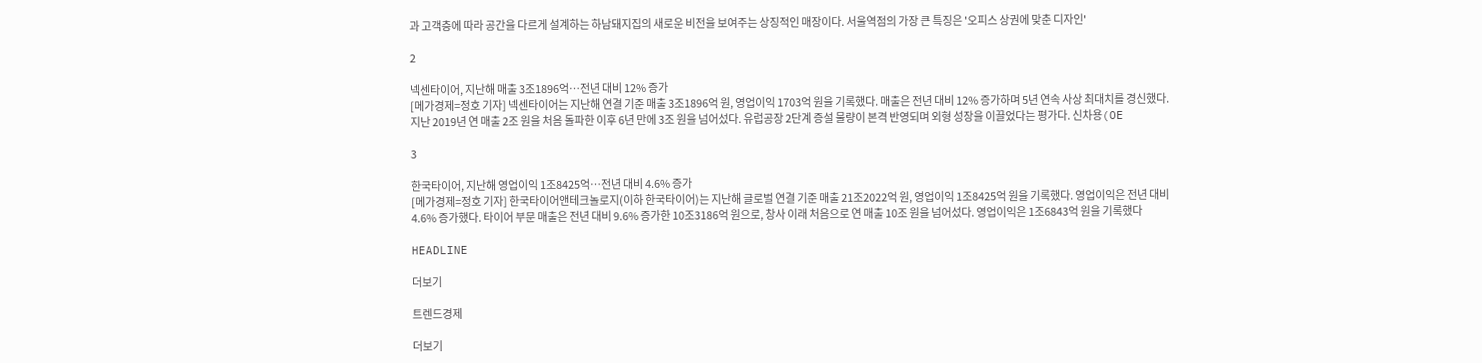과 고객층에 따라 공간을 다르게 설계하는 하남돼지집의 새로운 비전을 보여주는 상징적인 매장이다. 서울역점의 가장 큰 특징은 '오피스 상권에 맞춘 디자인'

2

넥센타이어, 지난해 매출 3조1896억…전년 대비 12% 증가
[메가경제=정호 기자] 넥센타이어는 지난해 연결 기준 매출 3조1896억 원, 영업이익 1703억 원을 기록했다. 매출은 전년 대비 12% 증가하며 5년 연속 사상 최대치를 경신했다. 지난 2019년 연 매출 2조 원을 처음 돌파한 이후 6년 만에 3조 원을 넘어섰다. 유럽공장 2단계 증설 물량이 본격 반영되며 외형 성장을 이끌었다는 평가다. 신차용(OE

3

한국타이어, 지난해 영업이익 1조8425억…전년 대비 4.6% 증가
[메가경제=정호 기자] 한국타이어앤테크놀로지(이하 한국타이어)는 지난해 글로벌 연결 기준 매출 21조2022억 원, 영업이익 1조8425억 원을 기록했다. 영업이익은 전년 대비 4.6% 증가했다. 타이어 부문 매출은 전년 대비 9.6% 증가한 10조3186억 원으로, 창사 이래 처음으로 연 매출 10조 원을 넘어섰다. 영업이익은 1조6843억 원을 기록했다

HEADLINE

더보기

트렌드경제

더보기